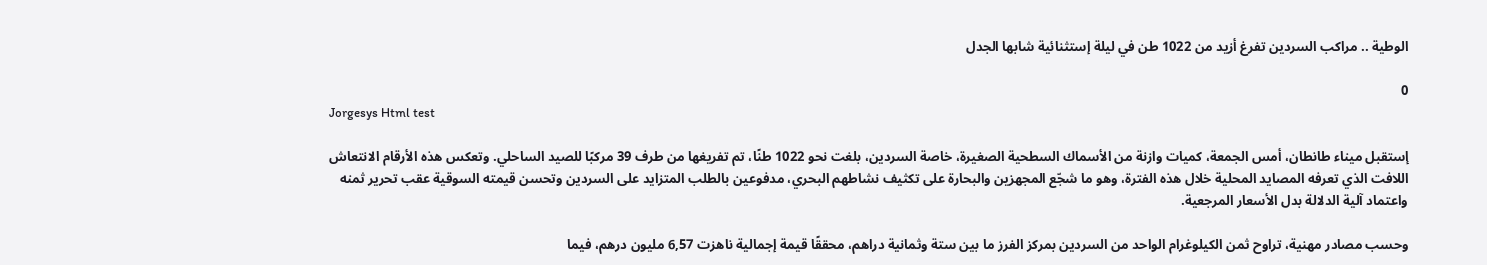الوطية .. مراكب السردين تفرغ أزيد من 1022 طن في ليلة إستثنائية شابها الجدل

0
Jorgesys Html test

إستقبل ميناء طانطان، أمس الجمعة، كميات وازنة من الأسماك السطحية الصغيرة، خاصة السردين، بلغت نحو 1022 طنًا، تم تفريغها من طرف 39 مركبًا للصيد الساحلي. وتعكس هذه الأرقام الانتعاش اللافت الذي تعرفه المصايد المحلية خلال هذه الفترة، وهو ما شجّع المجهزين والبحارة على تكثيف نشاطهم البحري، مدفوعين بالطلب المتزايد على السردين وتحسن قيمته السوقية عقب تحرير ثمنه واعتماد آلية الدلالة بدل الأسعار المرجعية.

وحسب مصادر مهنية، تراوح ثمن الكيلوغرام الواحد من السردين بمركز الفرز ما بين ستة وثمانية دراهم، محققًا قيمة إجمالية ناهزت 6,57 مليون درهم، فيما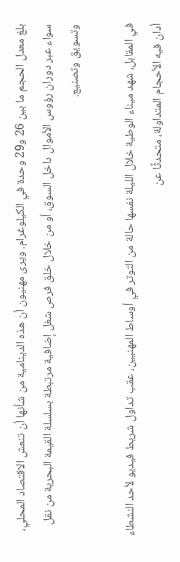بلغ معدل الحجم ما بين 26 و29 وحدة في الكيلوغرام. ويرى مهنيون أن هذه الدينامية من شأنها أن تنعش الاقتصاد المحلي، سواء عبر دوران رؤوس الأموال داخل السوق، أو من خلال خلق فرص شغل إضافية مرتبطة بسلسلة القيمة البحرية من نقل وتسويق وتصنيع.

في المقابل، شهد ميناء الوطية خلال الليلة نفسها حالة من التوتر في أوساط المهنيين، عقب تداول شريط فيديو لأحد النشطاء أدان فيه الأحجام المتداولة، متحدثًا عن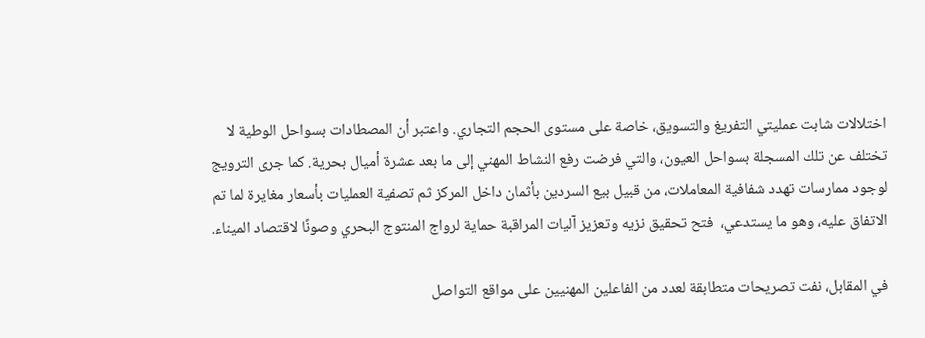اختلالات شابت عمليتي التفريغ والتسويق، خاصة على مستوى الحجم التجاري. واعتبر أن المصطادات بسواحل الوطية لا تختلف عن تلك المسجلة بسواحل العيون، والتي فرضت رفع النشاط المهني إلى ما بعد عشرة أميال بحرية. كما جرى الترويج لوجود ممارسات تهدد شفافية المعاملات، من قبيل بيع السردين بأثمان داخل المركز ثم تصفية العمليات بأسعار مغايرة لما تم الاتفاق عليه، وهو ما يستدعي،  فتح تحقيق نزيه وتعزيز آليات المراقبة حماية لرواج المنتوج البحري وصونًا لاقتصاد الميناء.

في المقابل، نفت تصريحات متطابقة لعدد من الفاعلين المهنيين على مواقع التواصل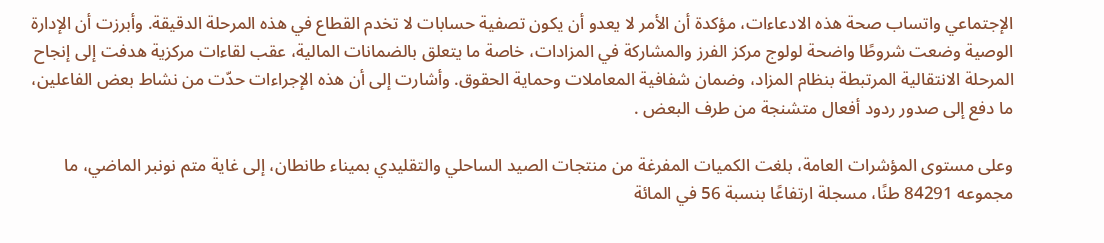الإجتماعي واتساب صحة هذه الادعاءات، مؤكدة أن الأمر لا يعدو أن يكون تصفية حسابات لا تخدم القطاع في هذه المرحلة الدقيقة. وأبرزت أن الإدارة الوصية وضعت شروطًا واضحة لولوج مركز الفرز والمشاركة في المزادات، خاصة ما يتعلق بالضمانات المالية، عقب لقاءات مركزية هدفت إلى إنجاح المرحلة الانتقالية المرتبطة بنظام المزاد، وضمان شفافية المعاملات وحماية الحقوق. وأشارت إلى أن هذه الإجراءات حدّت من نشاط بعض الفاعلين، ما دفع إلى صدور ردود أفعال متشنجة من طرف البعض .

وعلى مستوى المؤشرات العامة، بلغت الكميات المفرغة من منتجات الصيد الساحلي والتقليدي بميناء طانطان، إلى غاية متم نونبر الماضي، ما مجموعه 84291 طنًا، مسجلة ارتفاعًا بنسبة 56 في المائة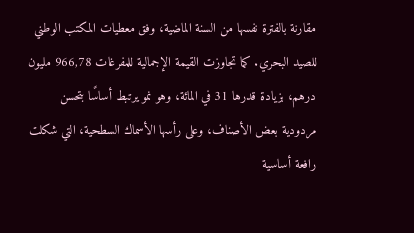مقارنة بالفترة نفسها من السنة الماضية، وفق معطيات المكتب الوطني للصيد البحري. كما تجاوزت القيمة الإجمالية للمفرغات 966,78 مليون درهم، بزيادة قدرها 31 في المائة، وهو نمو يرتبط أساسًا بتحسن مردودية بعض الأصناف، وعلى رأسها الأسماك السطحية، التي شكلت رافعة أساسية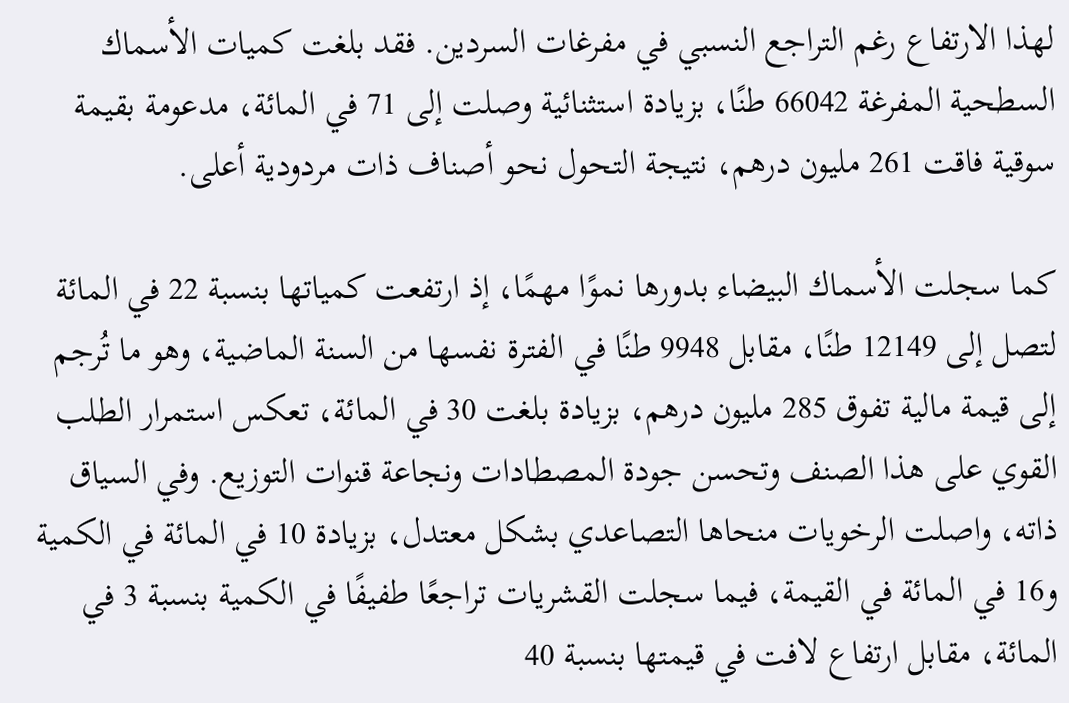لهذا الارتفاع رغم التراجع النسبي في مفرغات السردين. فقد بلغت كميات الأسماك السطحية المفرغة 66042 طنًا، بزيادة استثنائية وصلت إلى 71 في المائة، مدعومة بقيمة سوقية فاقت 261 مليون درهم، نتيجة التحول نحو أصناف ذات مردودية أعلى.

كما سجلت الأسماك البيضاء بدورها نموًا مهمًا، إذ ارتفعت كمياتها بنسبة 22 في المائة لتصل إلى 12149 طنًا، مقابل 9948 طنًا في الفترة نفسها من السنة الماضية، وهو ما تُرجم إلى قيمة مالية تفوق 285 مليون درهم، بزيادة بلغت 30 في المائة، تعكس استمرار الطلب القوي على هذا الصنف وتحسن جودة المصطادات ونجاعة قنوات التوزيع. وفي السياق ذاته، واصلت الرخويات منحاها التصاعدي بشكل معتدل، بزيادة 10 في المائة في الكمية و16 في المائة في القيمة، فيما سجلت القشريات تراجعًا طفيفًا في الكمية بنسبة 3 في المائة، مقابل ارتفاع لافت في قيمتها بنسبة 40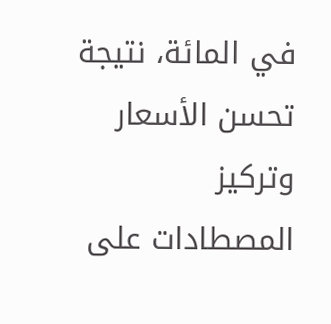في المائة، نتيجة تحسن الأسعار وتركيز المصطادات على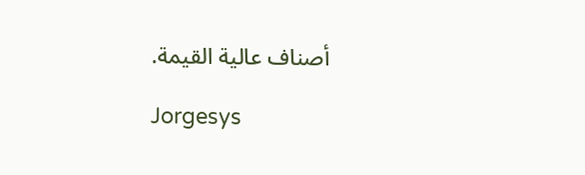أصناف عالية القيمة.

Jorgesys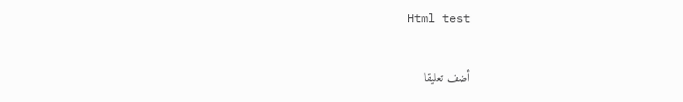Html test

أضف تعليقا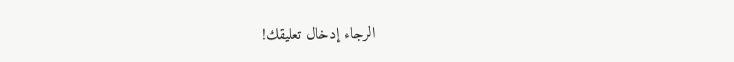الرجاء إدخال تعليقك!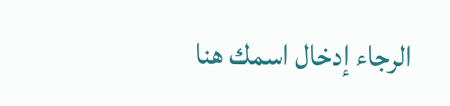الرجاء إدخال اسمك هنا